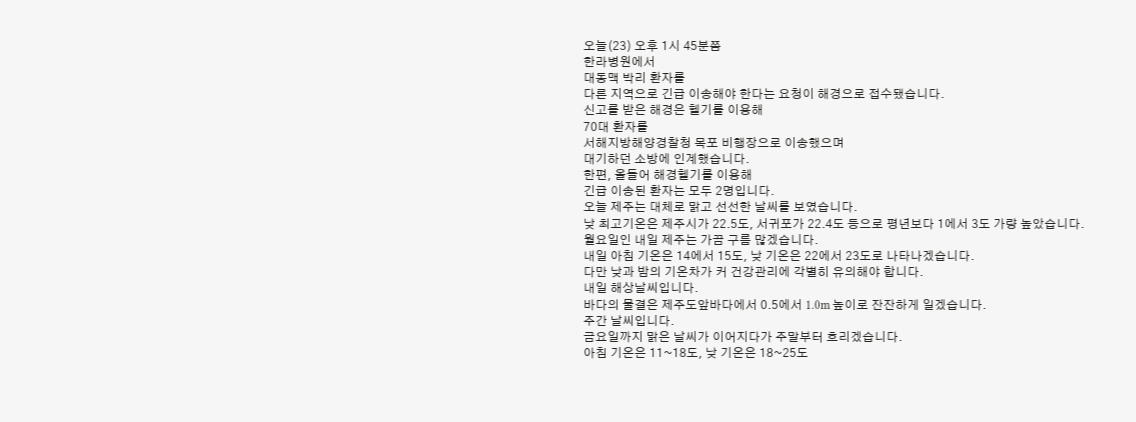오늘(23) 오후 1시 45분쯤
한라병원에서
대동맥 박리 환자를
다른 지역으로 긴급 이송해야 한다는 요청이 해경으로 접수됐습니다.
신고를 받은 해경은 헬기를 이용해
70대 환자를
서해지방해양경찰청 목포 비행장으로 이송했으며
대기하던 소방에 인계했습니다.
한편, 올들어 해경헬기를 이용해
긴급 이송된 환자는 모두 2명입니다.
오늘 제주는 대체로 맑고 선선한 날씨를 보였습니다.
낮 최고기온은 제주시가 22.5도, 서귀포가 22.4도 등으로 평년보다 1에서 3도 가량 높았습니다.
월요일인 내일 제주는 가끔 구름 많겠습니다.
내일 아침 기온은 14에서 15도, 낮 기온은 22에서 23도로 나타나겠습니다.
다만 낮과 밤의 기온차가 커 건강관리에 각별히 유의해야 합니다.
내일 해상날씨입니다.
바다의 물결은 제주도앞바다에서 0.5에서 1.0m 높이로 잔잔하게 일겠습니다.
주간 날씨입니다.
금요일까지 맑은 날씨가 이어지다가 주말부터 흐리겠습니다.
아침 기온은 11~18도, 낮 기온은 18~25도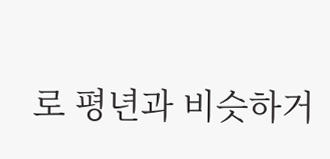로 평년과 비슷하거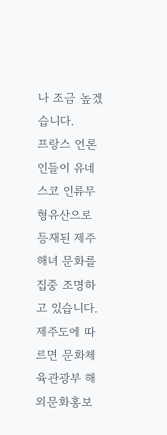나 조금 높겠습니다.
프랑스 언론인들이 유네스코 인류무형유산으로 등재된 제주해녀 문화를 집중 조명하고 있습니다.
제주도에 따르면 문화체육관광부 해외문화홍보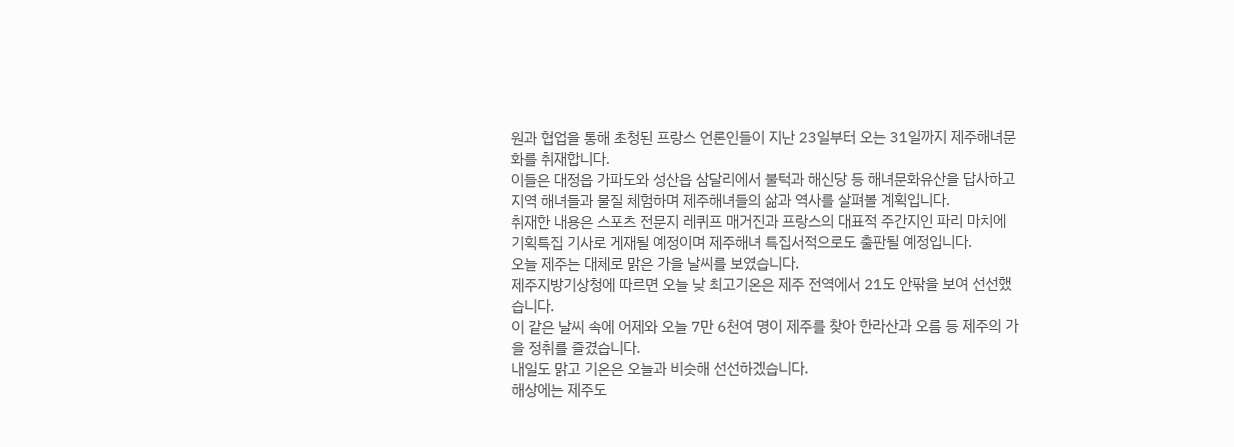원과 협업을 통해 초청된 프랑스 언론인들이 지난 23일부터 오는 31일까지 제주해녀문화를 취재합니다.
이들은 대정읍 가파도와 성산읍 삼달리에서 불턱과 해신당 등 해녀문화유산을 답사하고 지역 해녀들과 물질 체험하며 제주해녀들의 삶과 역사를 살펴볼 계획입니다.
취재한 내용은 스포츠 전문지 레퀴프 매거진과 프랑스의 대표적 주간지인 파리 마치에 기획특집 기사로 게재될 예정이며 제주해녀 특집서적으로도 출판될 예정입니다.
오늘 제주는 대체로 맑은 가을 날씨를 보였습니다.
제주지방기상청에 따르면 오늘 낮 최고기온은 제주 전역에서 21도 안팎을 보여 선선했습니다.
이 같은 날씨 속에 어제와 오늘 7만 6천여 명이 제주를 찾아 한라산과 오름 등 제주의 가을 정취를 즐겼습니다.
내일도 맑고 기온은 오늘과 비슷해 선선하겠습니다.
해상에는 제주도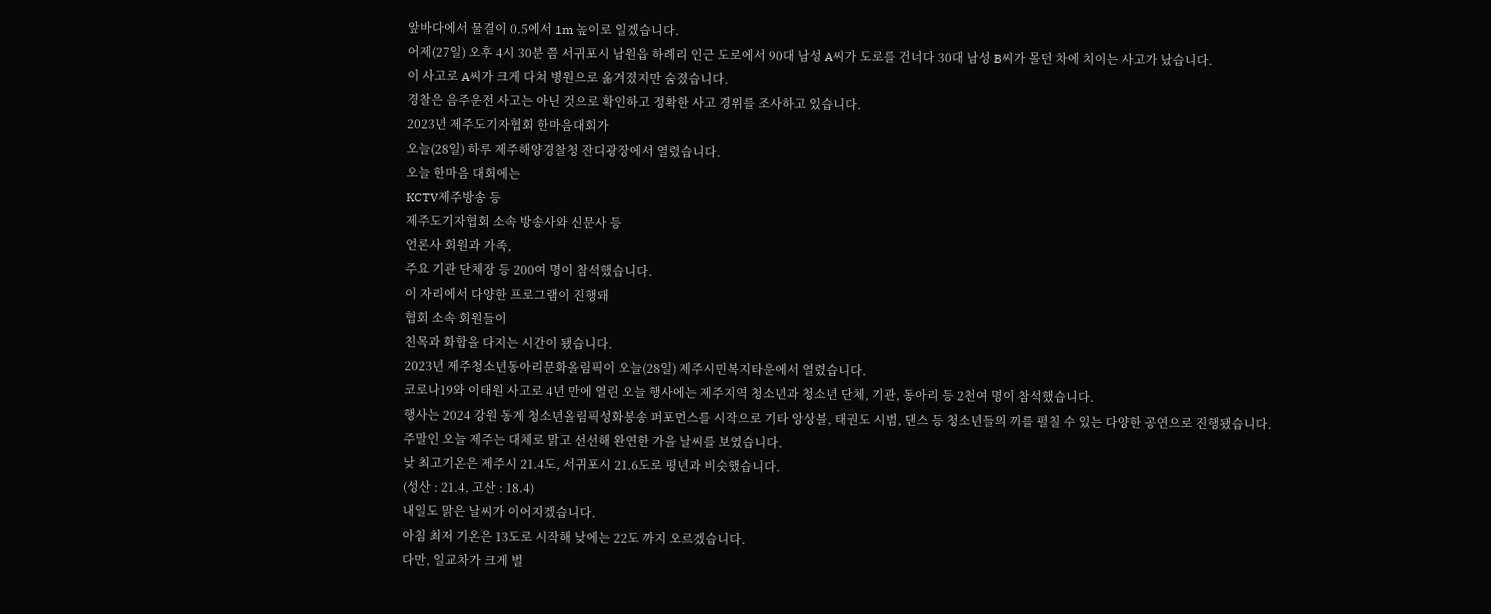앞바다에서 물결이 0.5에서 1m 높이로 일겠습니다.
어제(27일) 오후 4시 30분 쯤 서귀포시 남원읍 하례리 인근 도로에서 90대 남성 A씨가 도로를 건너다 30대 남성 B씨가 몰던 차에 치이는 사고가 났습니다.
이 사고로 A씨가 크게 다쳐 병원으로 옮겨졌지만 숨졌습니다.
경찰은 음주운전 사고는 아닌 것으로 확인하고 정확한 사고 경위를 조사하고 있습니다.
2023년 제주도기자협회 한마음대회가
오늘(28일) 하루 제주해양경찰청 잔디광장에서 열렸습니다.
오늘 한마음 대회에는
KCTV제주방송 등
제주도기자협회 소속 방송사와 신문사 등
언론사 회원과 가족,
주요 기관 단체장 등 200여 명이 참석했습니다.
이 자리에서 다양한 프로그램이 진행돼
협회 소속 회원들이
친목과 화합을 다지는 시간이 됐습니다.
2023년 제주청소년동아리문화올림픽이 오늘(28일) 제주시민복지타운에서 열렸습니다.
코로나19와 이태원 사고로 4년 만에 열린 오늘 행사에는 제주지역 청소년과 청소년 단체, 기관, 동아리 등 2천여 명이 참석했습니다.
행사는 2024 강원 동계 청소년올림픽성화봉송 퍼포먼스를 시작으로 기타 앙상블, 태권도 시범, 댄스 등 청소년들의 끼를 펼칠 수 있는 다양한 공연으로 진행됐습니다.
주말인 오늘 제주는 대체로 맑고 선선해 완연한 가을 날씨를 보였습니다.
낮 최고기온은 제주시 21.4도, 서귀포시 21.6도로 평년과 비슷했습니다.
(성산 : 21.4, 고산 : 18.4)
내일도 맑은 날씨가 이어지겠습니다.
아침 최저 기온은 13도로 시작해 낮에는 22도 까지 오르겠습니다.
다만, 일교차가 크게 벌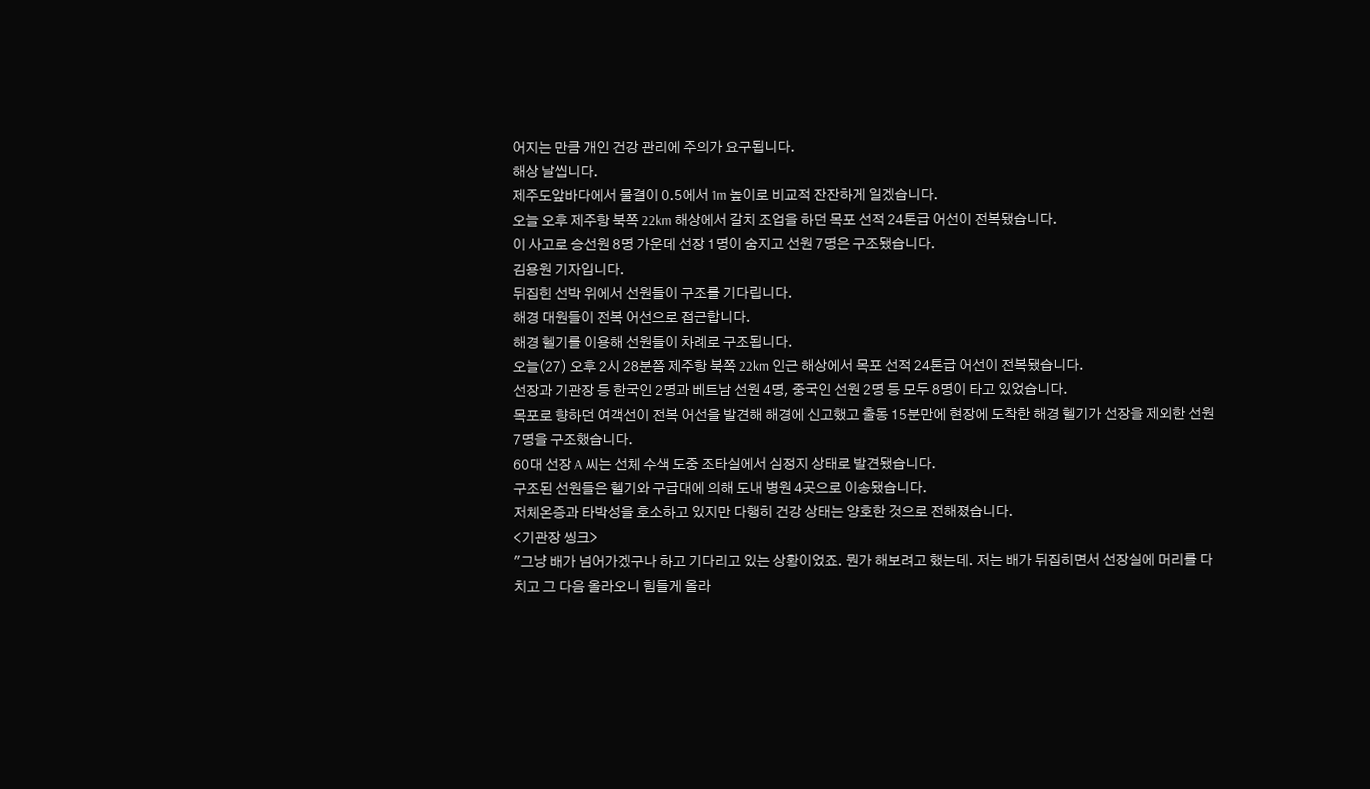어지는 만큼 개인 건강 관리에 주의가 요구됩니다.
해상 날씹니다.
제주도앞바다에서 물결이 0.5에서 1m 높이로 비교적 잔잔하게 일겠습니다.
오늘 오후 제주항 북쪽 22km 해상에서 갈치 조업을 하던 목포 선적 24톤급 어선이 전복됐습니다.
이 사고로 승선원 8명 가운데 선장 1명이 숨지고 선원 7명은 구조됐습니다.
김용원 기자입니다.
뒤집힌 선박 위에서 선원들이 구조를 기다립니다.
해경 대원들이 전복 어선으로 접근합니다.
해경 헬기를 이용해 선원들이 차례로 구조됩니다.
오늘(27) 오후 2시 28분쯤 제주항 북쪽 22km 인근 해상에서 목포 선적 24톤급 어선이 전복됐습니다.
선장과 기관장 등 한국인 2명과 베트남 선원 4명, 중국인 선원 2명 등 모두 8명이 타고 있었습니다.
목포로 향하던 여객선이 전복 어선을 발견해 해경에 신고했고 출동 15분만에 현장에 도착한 해경 헬기가 선장을 제외한 선원 7명을 구조했습니다.
60대 선장 A 씨는 선체 수색 도중 조타실에서 심정지 상태로 발견됐습니다.
구조된 선원들은 헬기와 구급대에 의해 도내 병원 4곳으로 이송됐습니다.
저체온증과 타박성을 호소하고 있지만 다행히 건강 상태는 양호한 것으로 전해졌습니다.
<기관장 씽크>
"그냥 배가 넘어가겠구나 하고 기다리고 있는 상황이었죠. 뭔가 해보려고 했는데. 저는 배가 뒤집히면서 선장실에 머리를 다치고 그 다음 올라오니 힘들게 올라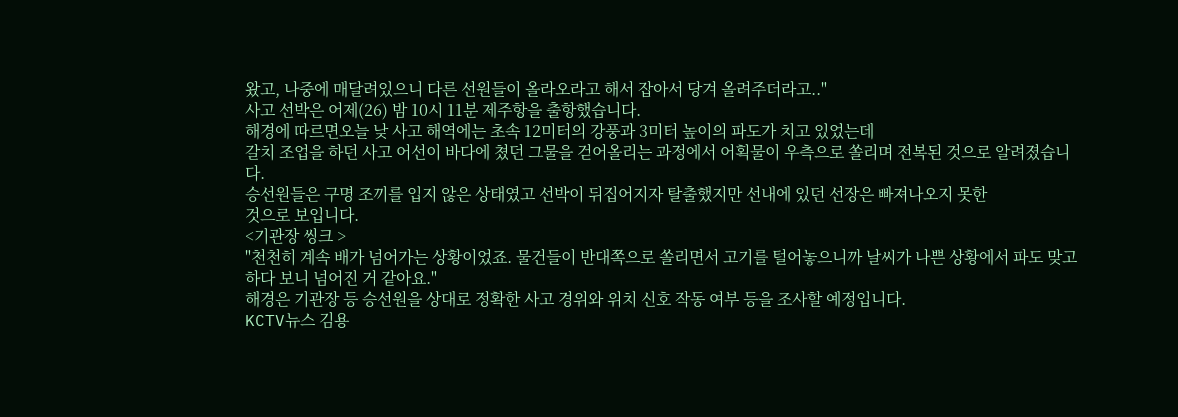왔고, 나중에 매달려있으니 다른 선원들이 올라오라고 해서 잡아서 당겨 올려주더라고.."
사고 선박은 어제(26) 밤 10시 11분 제주항을 출항했습니다.
해경에 따르면오늘 낮 사고 해역에는 초속 12미터의 강풍과 3미터 높이의 파도가 치고 있었는데
갈치 조업을 하던 사고 어선이 바다에 쳤던 그물을 걷어올리는 과정에서 어획물이 우측으로 쏠리며 전복된 것으로 알려졌습니다.
승선원들은 구명 조끼를 입지 않은 상태였고 선박이 뒤집어지자 탈출했지만 선내에 있던 선장은 빠져나오지 못한
것으로 보입니다.
<기관장 씽크 >
"천천히 계속 배가 넘어가는 상황이었죠. 물건들이 반대쪽으로 쏠리면서 고기를 털어놓으니까 날씨가 나쁜 상황에서 파도 맞고 하다 보니 넘어진 거 같아요."
해경은 기관장 등 승선원을 상대로 정확한 사고 경위와 위치 신호 작동 여부 등을 조사할 예정입니다.
KCTV뉴스 김용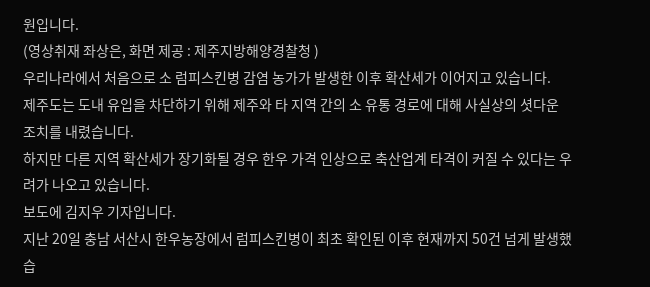원입니다.
(영상취재 좌상은, 화면 제공 : 제주지방해양경찰청 )
우리나라에서 처음으로 소 럼피스킨병 감염 농가가 발생한 이후 확산세가 이어지고 있습니다.
제주도는 도내 유입을 차단하기 위해 제주와 타 지역 간의 소 유통 경로에 대해 사실상의 셧다운 조치를 내렸습니다.
하지만 다른 지역 확산세가 장기화될 경우 한우 가격 인상으로 축산업계 타격이 커질 수 있다는 우려가 나오고 있습니다.
보도에 김지우 기자입니다.
지난 20일 충남 서산시 한우농장에서 럼피스킨병이 최초 확인된 이후 현재까지 50건 넘게 발생했습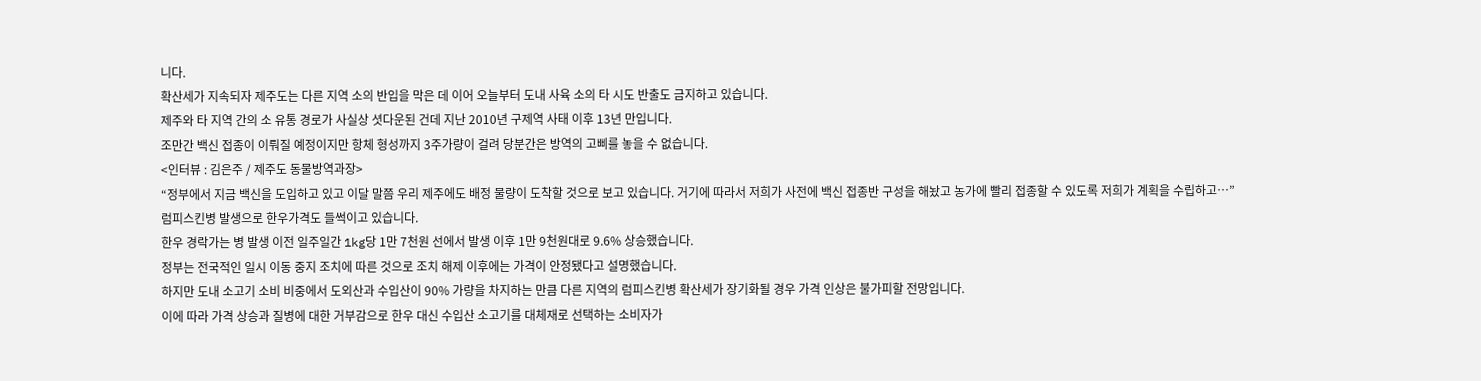니다.
확산세가 지속되자 제주도는 다른 지역 소의 반입을 막은 데 이어 오늘부터 도내 사육 소의 타 시도 반출도 금지하고 있습니다.
제주와 타 지역 간의 소 유통 경로가 사실상 셧다운된 건데 지난 2010년 구제역 사태 이후 13년 만입니다.
조만간 백신 접종이 이뤄질 예정이지만 항체 형성까지 3주가량이 걸려 당분간은 방역의 고삐를 놓을 수 없습니다.
<인터뷰 : 김은주 / 제주도 동물방역과장>
“정부에서 지금 백신을 도입하고 있고 이달 말쯤 우리 제주에도 배정 물량이 도착할 것으로 보고 있습니다. 거기에 따라서 저희가 사전에 백신 접종반 구성을 해놨고 농가에 빨리 접종할 수 있도록 저희가 계획을 수립하고…”
럼피스킨병 발생으로 한우가격도 들썩이고 있습니다.
한우 경락가는 병 발생 이전 일주일간 1kg당 1만 7천원 선에서 발생 이후 1만 9천원대로 9.6% 상승했습니다.
정부는 전국적인 일시 이동 중지 조치에 따른 것으로 조치 해제 이후에는 가격이 안정됐다고 설명했습니다.
하지만 도내 소고기 소비 비중에서 도외산과 수입산이 90% 가량을 차지하는 만큼 다른 지역의 럼피스킨병 확산세가 장기화될 경우 가격 인상은 불가피할 전망입니다.
이에 따라 가격 상승과 질병에 대한 거부감으로 한우 대신 수입산 소고기를 대체재로 선택하는 소비자가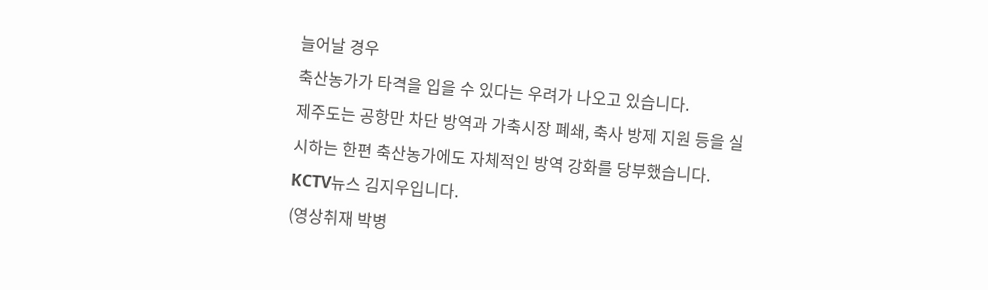늘어날 경우
축산농가가 타격을 입을 수 있다는 우려가 나오고 있습니다.
제주도는 공항만 차단 방역과 가축시장 폐쇄, 축사 방제 지원 등을 실시하는 한편 축산농가에도 자체적인 방역 강화를 당부했습니다.
KCTV뉴스 김지우입니다.
(영상취재 박병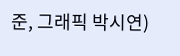준, 그래픽 박시연)